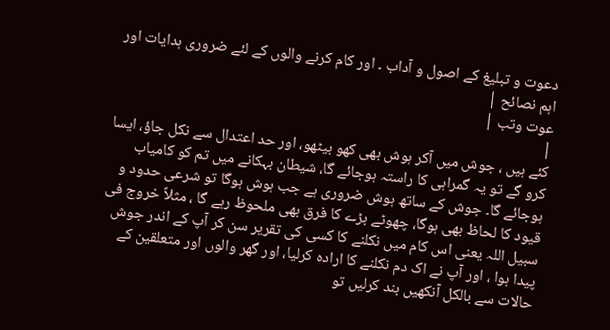دعوت و تبلیغ کے اصول و آداب ۔ اور کام کرنے والوں کے لئے ضروری ہدایات اور اہم نصائح |
عوت وتب |
|
کئے ہیں ، جوش میں آکر ہوش بھی کھو بیٹھو، اور حد اعتدال سے نکل جاؤ، ایسا کرو گے تو یہ گمراہی کا راستہ ہوجائے گا، شیطان بہکانے میں تم کو کامیاب ہوجائے گا۔ جوش کے ساتھ ہوش ضروری ہے جب ہوش ہوگا تو شرعی حدود و قیود کا لحاظ بھی ہوگا، چھوٹے بڑے کا فرق بھی ملحوظ رہے گا ، مثلاً خروج فی سبیل اللہ یعنی اس کام میں نکلنے کا کسی کی تقریر سن کر آپ کے اندر جوش پیدا ہوا ، اور آپ نے اک دم نکلنے کا ارادہ کرلیا، اور گھر والوں اور متعلقین کے حالات سے بالکل آنکھیں بند کرلیں تو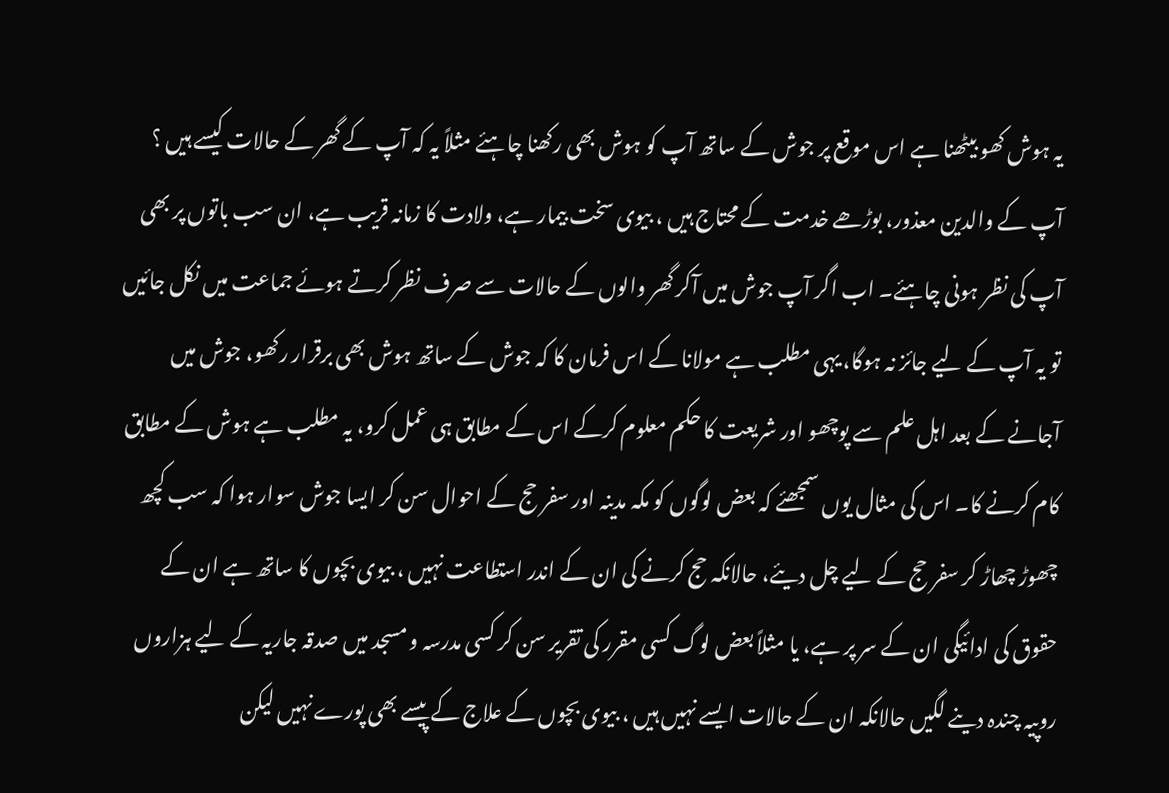یہ ہوش کھو بیٹھنا ہے اس موقع پر جوش کے ساتھ آپ کو ہوش بھی رکھنا چاہئے مثلاً یہ کہ آپ کے گھر کے حالات کیسے ہیں ؟ آپ کے والدین معذور، بوڑھے خدمت کے محتاج ہیں ، بیوی سخت بیمار ہے، ولادت کا زمانہ قریب ہے، ان سب باتوں پر بھی آپ کی نظر ہونی چاہئے۔ اب اگر آپ جوش میں آکر گھر والوں کے حالات سے صرف نظر کرتے ہوئے جماعت میں نکل جائیں تو یہ آپ کے لیے جائز نہ ہوگا، یہی مطلب ہے مولانا کے اس فرمان کا کہ جوش کے ساتھ ہوش بھی برقرار رکھو، جوش میں آجانے کے بعد اہل علم سے پوچھو اور شریعت کا حکم معلوم کرکے اس کے مطابق ہی عمل کرو، یہ مطلب ہے ہوش کے مطابق کام کرنے کا۔ اس کی مثال یوں سمجھئے کہ بعض لوگوں کو مکہ مدینہ اور سفر حج کے احوال سن کر ایسا جوش سوار ہوا کہ سب کچھ چھوڑ چھاڑ کر سفر حج کے لیے چل دیئے، حالانکہ حج کرنے کی ان کے اندر استطاعت نہیں ، بیوی بچوں کا ساتھ ہے ان کے حقوق کی ادائیگی ان کے سر پر ہے، یا مثلاً بعض لوگ کسی مقرر کی تقریر سن کر کسی مدرسہ و مسجد میں صدقہ جاریہ کے لیے ہزاروں روپیہ چندہ دینے لگیں حالانکہ ان کے حالات ایسے نہیں ہیں ، بیوی بچوں کے علاج کے پیسے بھی پورے نہیں لیکن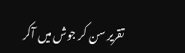تقریر سن کر جوش میں آکر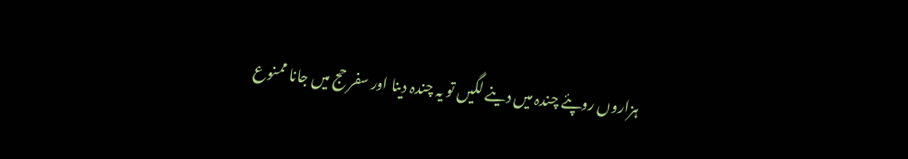ہزاروں روپئے چندہ میں دینے لگیں تو یہ چندہ دینا اور سفر حج میں جانا ممنوع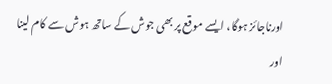اورناجائز ہوگا، ایسے موقع پر بھی جوش کے ساتھ ہوش سے کام لینا اور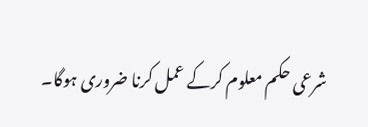شرعی حکم معلوم کرکے عمل کرنا ضروری ہوگا۔